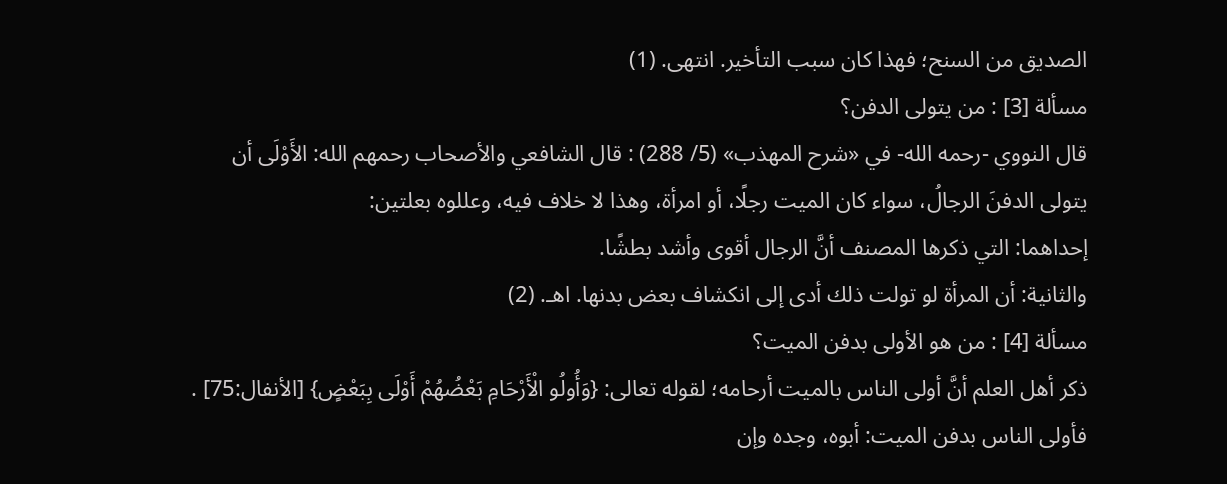الصديق من السنح؛ فهذا كان سبب التأخير. انتهى. (1)
مسألة [3] : من يتولى الدفن؟
قال النووي -رحمه الله- في «شرح المهذب» (5/ 288) : قال الشافعي والأصحاب رحمهم الله: الأَوْلَى أن يتولى الدفنَ الرجالُ، سواء كان الميت رجلًا، أو امرأة، وهذا لا خلاف فيه، وعللوه بعلتين:
إحداهما: التي ذكرها المصنف أنَّ الرجال أقوى وأشد بطشًا.
والثانية: أن المرأة لو تولت ذلك أدى إلى انكشاف بعض بدنها. اهـ. (2)
مسألة [4] : من هو الأولى بدفن الميت؟
ذكر أهل العلم أنَّ أولى الناس بالميت أرحامه؛ لقوله تعالى: {وَأُولُو الْأَرْحَامِ بَعْضُهُمْ أَوْلَى بِبَعْضٍ} [الأنفال:75] .
فأولى الناس بدفن الميت: أبوه، وجده وإن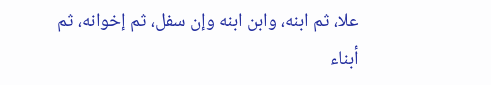علا، ثم ابنه، وابن ابنه وإن سفل، ثم إخوانه، ثم أبناء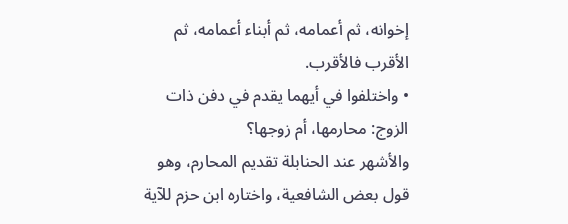إخوانه، ثم أعمامه، ثم أبناء أعمامه، ثم الأقرب فالأقرب.
• واختلفوا في أيهما يقدم في دفن ذات الزوج: محارمها، أم زوجها؟
والأشهر عند الحنابلة تقديم المحارم، وهو قول بعض الشافعية، واختاره ابن حزم للآية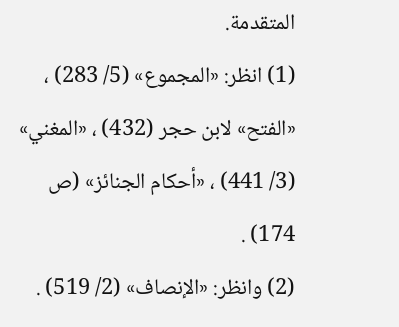المتقدمة.
(1) انظر: «المجموع» (5/ 283) ، «الفتح» لابن حجر (432) ، «المغني» (3/ 441) ، «أحكام الجنائز» (ص 174) .
(2) وانظر: «الإنصاف» (2/ 519) .